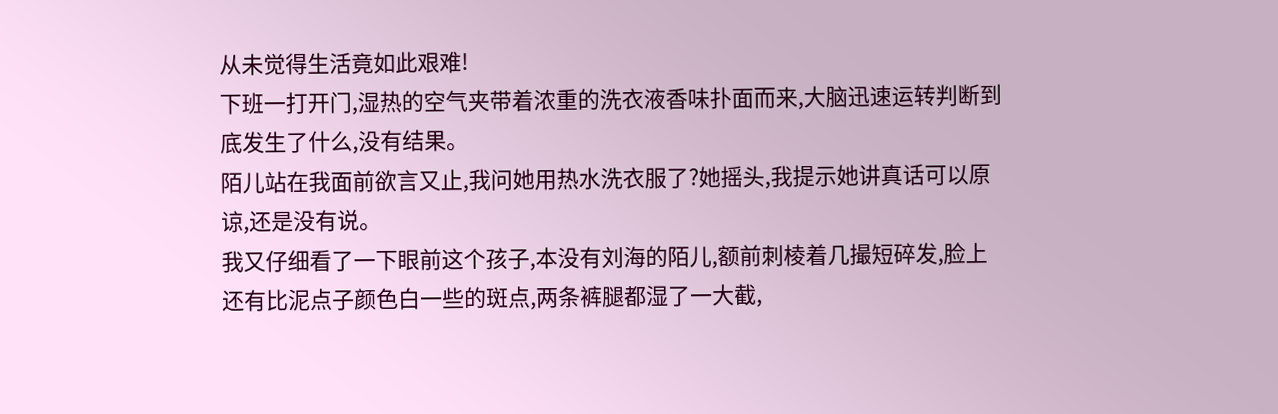从未觉得生活竟如此艰难!
下班一打开门,湿热的空气夹带着浓重的洗衣液香味扑面而来,大脑迅速运转判断到底发生了什么,没有结果。
陌儿站在我面前欲言又止,我问她用热水洗衣服了?她摇头,我提示她讲真话可以原谅,还是没有说。
我又仔细看了一下眼前这个孩子,本没有刘海的陌儿,额前刺棱着几撮短碎发,脸上还有比泥点子颜色白一些的斑点,两条裤腿都湿了一大截,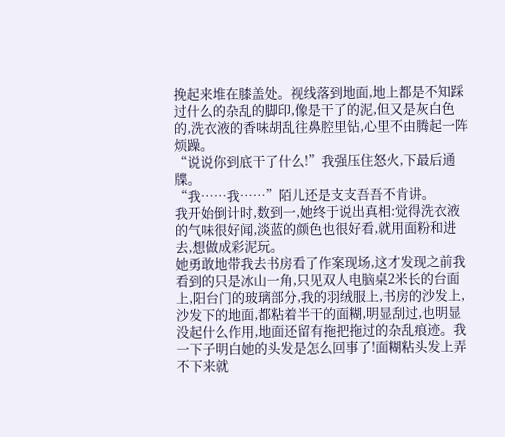挽起来堆在膝盖处。视线落到地面,地上都是不知踩过什么的杂乱的脚印,像是干了的泥,但又是灰白色的,洗衣液的香味胡乱往鼻腔里钻,心里不由腾起一阵烦躁。
“说说你到底干了什么!”我强压住怒火,下最后通牒。
“我……我……”陌儿还是支支吾吾不肯讲。
我开始倒计时,数到一,她终于说出真相:觉得洗衣液的气味很好闻,淡蓝的颜色也很好看,就用面粉和进去,想做成彩泥玩。
她勇敢地带我去书房看了作案现场,这才发现之前我看到的只是冰山一角,只见双人电脑桌2米长的台面上,阳台门的玻璃部分,我的羽绒服上,书房的沙发上,沙发下的地面,都粘着半干的面糊,明显刮过,也明显没起什么作用,地面还留有拖把拖过的杂乱痕迹。我一下子明白她的头发是怎么回事了!面糊粘头发上弄不下来就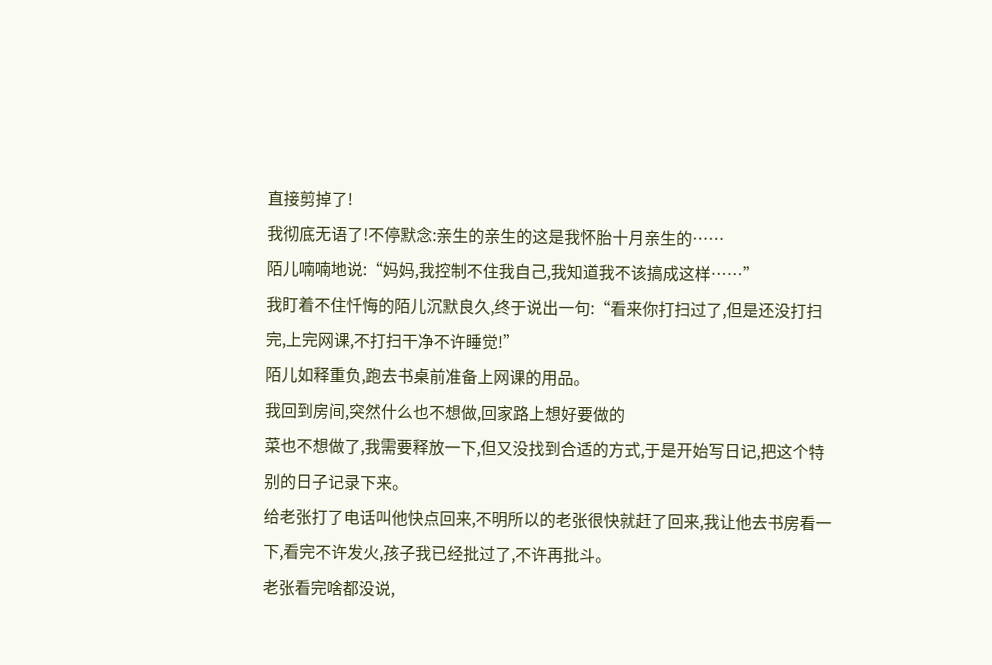直接剪掉了!
我彻底无语了!不停默念:亲生的亲生的这是我怀胎十月亲生的……
陌儿喃喃地说:“妈妈,我控制不住我自己,我知道我不该搞成这样……”
我盯着不住忏悔的陌儿沉默良久,终于说出一句:“看来你打扫过了,但是还没打扫完,上完网课,不打扫干净不许睡觉!”
陌儿如释重负,跑去书桌前准备上网课的用品。
我回到房间,突然什么也不想做,回家路上想好要做的
菜也不想做了,我需要释放一下,但又没找到合适的方式,于是开始写日记,把这个特别的日子记录下来。
给老张打了电话叫他快点回来,不明所以的老张很快就赶了回来,我让他去书房看一下,看完不许发火,孩子我已经批过了,不许再批斗。
老张看完啥都没说,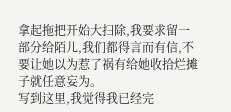拿起拖把开始大扫除,我要求留一部分给陌儿,我们都得言而有信,不要让她以为惹了祸有给她收拾烂摊子就任意妄为。
写到这里,我觉得我已经完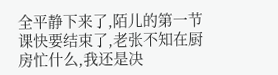全平静下来了,陌儿的第一节课快要结束了,老张不知在厨房忙什么,我还是决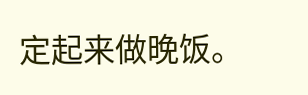定起来做晚饭。